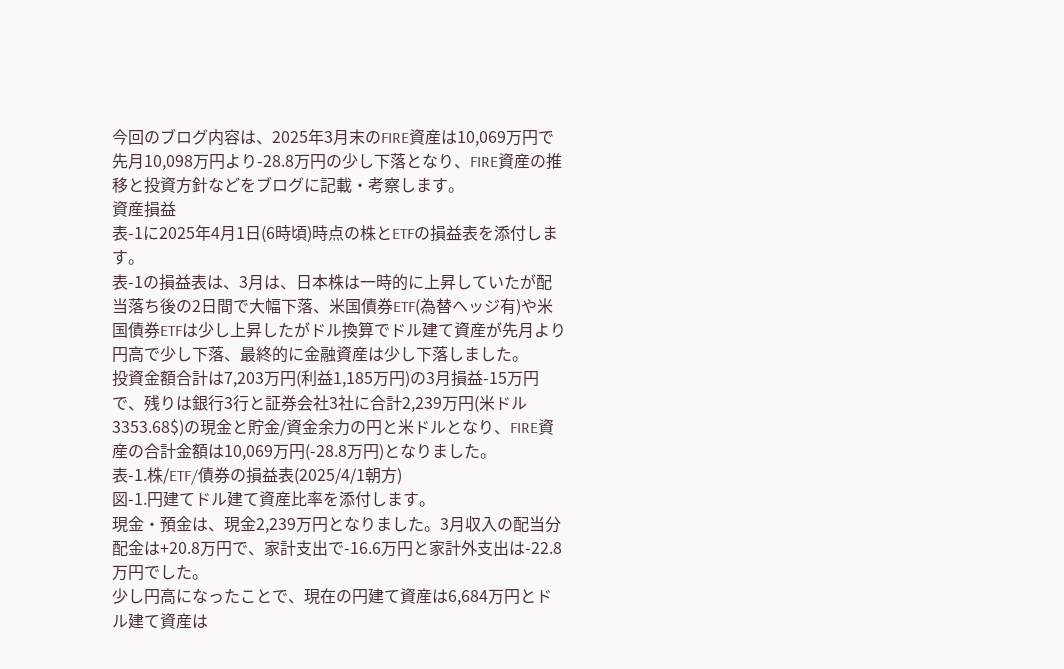今回のブログ内容は、2025年3月末のFIRE資産は10,069万円で先月10,098万円より-28.8万円の少し下落となり、FIRE資産の推移と投資方針などをブログに記載・考察します。
資産損益
表-1に2025年4月1日(6時頃)時点の株とETFの損益表を添付します。
表-1の損益表は、3月は、日本株は一時的に上昇していたが配当落ち後の2日間で大幅下落、米国債券ETF(為替ヘッジ有)や米国債券ETFは少し上昇したがドル換算でドル建て資産が先月より円高で少し下落、最終的に金融資産は少し下落しました。
投資金額合計は7,203万円(利益1,185万円)の3月損益-15万円で、残りは銀行3行と証券会社3社に合計2,239万円(米ドル3353.68$)の現金と貯金/資金余力の円と米ドルとなり、FIRE資産の合計金額は10,069万円(-28.8万円)となりました。
表-1.株/ETF/債券の損益表(2025/4/1朝方)
図-1.円建てドル建て資産比率を添付します。
現金・預金は、現金2,239万円となりました。3月収入の配当分配金は+20.8万円で、家計支出で-16.6万円と家計外支出は-22.8万円でした。
少し円高になったことで、現在の円建て資産は6,684万円とドル建て資産は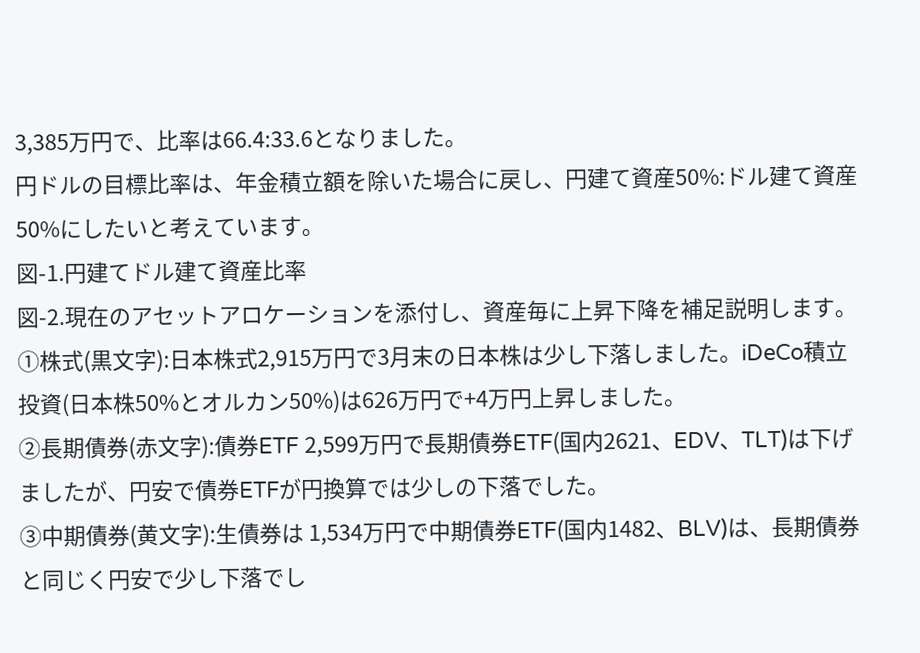3,385万円で、比率は66.4:33.6となりました。
円ドルの目標比率は、年金積立額を除いた場合に戻し、円建て資産50%:ドル建て資産50%にしたいと考えています。
図-1.円建てドル建て資産比率
図-2.現在のアセットアロケーションを添付し、資産毎に上昇下降を補足説明します。
①株式(黒文字):日本株式2,915万円で3月末の日本株は少し下落しました。iDeCo積立投資(日本株50%とオルカン50%)は626万円で+4万円上昇しました。
②長期債券(赤文字):債券ETF 2,599万円で長期債券ETF(国内2621、EDV、TLT)は下げましたが、円安で債券ETFが円換算では少しの下落でした。
③中期債券(黄文字):生債券は 1,534万円で中期債券ETF(国内1482、BLV)は、長期債券と同じく円安で少し下落でし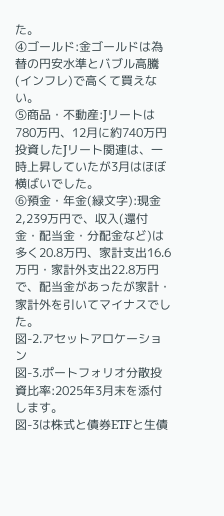た。
④ゴールド:金ゴールドは為替の円安水準とバブル高騰(インフレ)で高くて買えない。
⑤商品・不動産:Jリートは780万円、12月に約740万円投資したJリート関連は、一時上昇していたが3月はほぼ横ばいでした。
⑥預金・年金(緑文字):現金2,239万円で、収入(還付金・配当金・分配金など)は多く20.8万円、家計支出16.6万円・家計外支出22.8万円で、配当金があったが家計・家計外を引いてマイナスでした。
図-2.アセットアロケーション
図-3.ポートフォリオ分散投資比率:2025年3月末を添付します。
図-3は株式と債券ETFと生債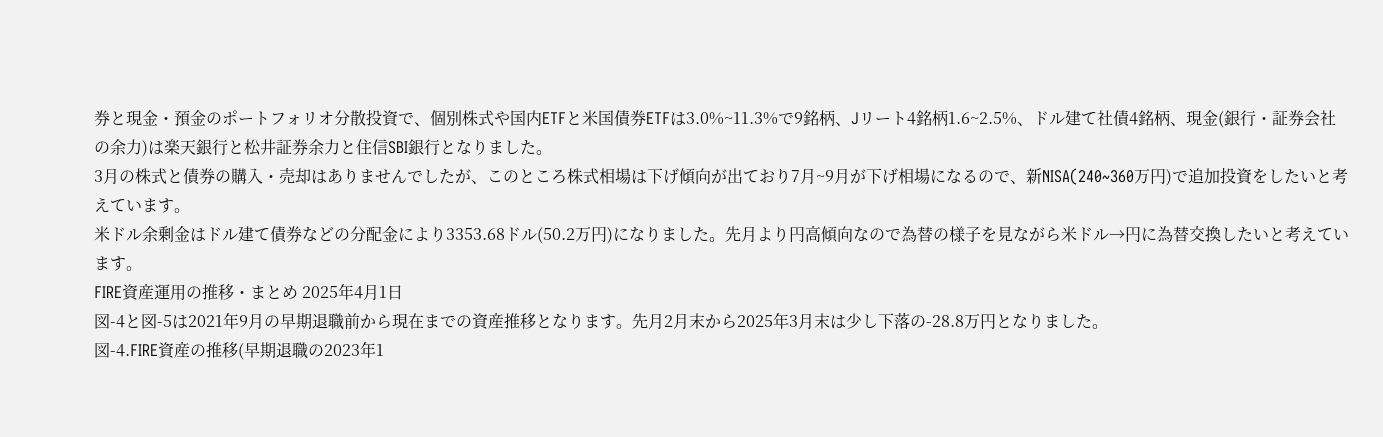券と現金・預金のポートフォリオ分散投資で、個別株式や国内ETFと米国債券ETFは3.0%~11.3%で9銘柄、Jリート4銘柄1.6~2.5%、ドル建て社債4銘柄、現金(銀行・証券会社の余力)は楽天銀行と松井証券余力と住信SBI銀行となりました。
3月の株式と債券の購入・売却はありませんでしたが、このところ株式相場は下げ傾向が出ており7月~9月が下げ相場になるので、新NISA(240~360万円)で追加投資をしたいと考えています。
米ドル余剰金はドル建て債券などの分配金により3353.68ドル(50.2万円)になりました。先月より円高傾向なので為替の様子を見ながら米ドル→円に為替交換したいと考えています。
FIRE資産運用の推移・まとめ 2025年4月1日
図-4と図-5は2021年9月の早期退職前から現在までの資産推移となります。先月2月末から2025年3月末は少し下落の-28.8万円となりました。
図-4.FIRE資産の推移(早期退職の2023年1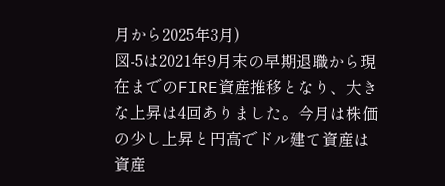月から2025年3月)
図-5は2021年9月末の早期退職から現在までのFIRE資産推移となり、大きな上昇は4回ありました。今月は株価の少し上昇と円高でドル建て資産は資産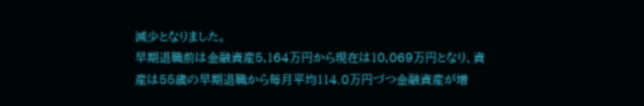減少となりました。
早期退職前は金融資産5,164万円から現在は10,069万円となり、資産は55歳の早期退職から毎月平均114.0万円づつ金融資産が増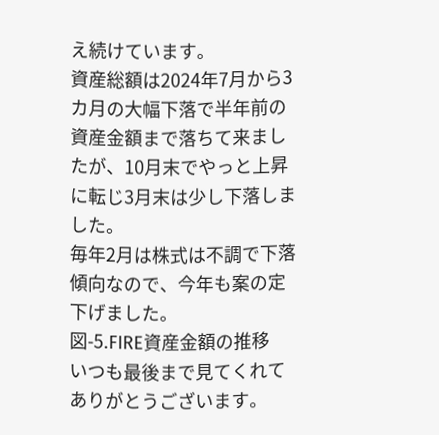え続けています。
資産総額は2024年7月から3カ月の大幅下落で半年前の資産金額まで落ちて来ましたが、10月末でやっと上昇に転じ3月末は少し下落しました。
毎年2月は株式は不調で下落傾向なので、今年も案の定下げました。
図-5.FIRE資産金額の推移
いつも最後まで見てくれてありがとうございます。